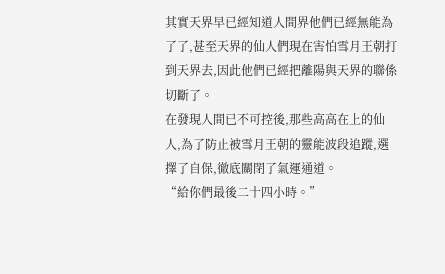其實天界早已經知道人間界他們已經無能為了了,甚至天界的仙人們現在害怕雪月王朝打到天界去,因此他們已經把離陽與天界的聯係切斷了。
在發現人間已不可控後,那些高高在上的仙人,為了防止被雪月王朝的靈能波段追蹤,選擇了自保,徹底關閉了氣運通道。
“給你們最後二十四小時。”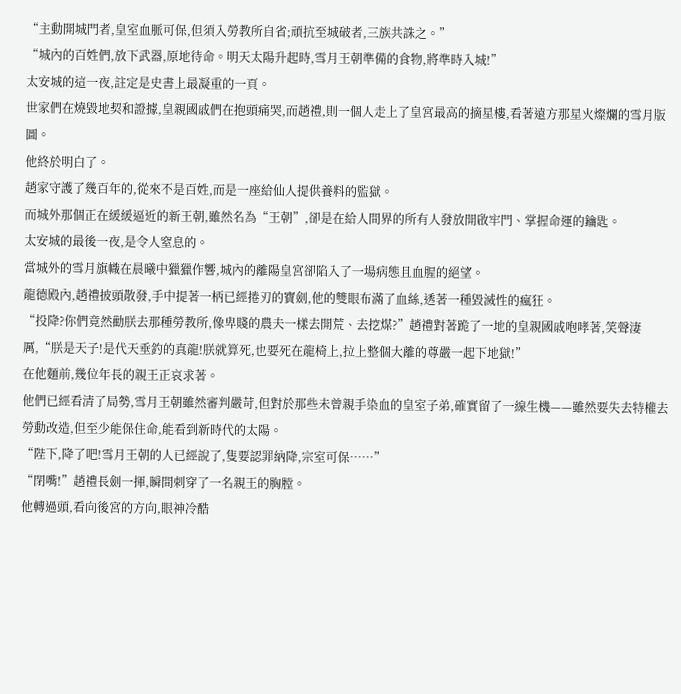“主動開城門者,皇室血脈可保,但須入勞教所自省;頑抗至城破者,三族共誅之。”
“城內的百姓們,放下武器,原地待命。明天太陽升起時,雪月王朝準備的食物,將準時入城!”
太安城的這一夜,註定是史書上最凝重的一頁。
世家們在燒毀地契和證據,皇親國戚們在抱頭痛哭,而趙禮,則一個人走上了皇宮最高的摘星樓,看著遠方那星火燦爛的雪月版圖。
他終於明白了。
趙家守護了幾百年的,從來不是百姓,而是一座給仙人提供養料的監獄。
而城外那個正在緩緩逼近的新王朝,雖然名為“王朝”,卻是在給人間界的所有人發放開啟牢門、掌握命運的鑰匙。
太安城的最後一夜,是令人窒息的。
當城外的雪月旗幟在晨曦中獵獵作響,城內的離陽皇宮卻陷入了一場病態且血腥的絕望。
龍德殿內,趙禮披頭散發,手中提著一柄已經捲刃的寶劍,他的雙眼布滿了血絲,透著一種毀滅性的瘋狂。
“投降?你們竟然勸朕去那種勞教所,像卑賤的農夫一樣去開荒、去挖煤?”趙禮對著跪了一地的皇親國戚咆哮著,笑聲淒厲,“朕是天子!是代天垂釣的真龍!朕就算死,也要死在龍椅上,拉上整個大離的尊嚴一起下地獄!”
在他麵前,幾位年長的親王正哀求著。
他們已經看清了局勢,雪月王朝雖然審判嚴苛,但對於那些未曾親手染血的皇室子弟,確實留了一線生機——雖然要失去特權去勞動改造,但至少能保住命,能看到新時代的太陽。
“陛下,降了吧!雪月王朝的人已經說了,隻要認罪納降,宗室可保……”
“閉嘴!”趙禮長劍一揮,瞬間刺穿了一名親王的胸膛。
他轉過頭,看向後宮的方向,眼神冷酷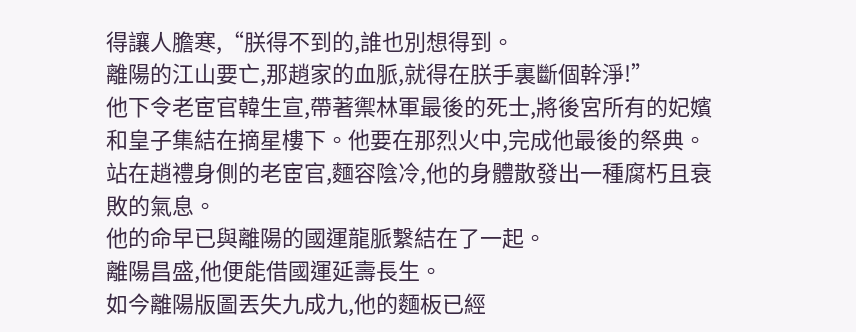得讓人膽寒,“朕得不到的,誰也別想得到。
離陽的江山要亡,那趙家的血脈,就得在朕手裏斷個幹淨!”
他下令老宦官韓生宣,帶著禦林軍最後的死士,將後宮所有的妃嬪和皇子集結在摘星樓下。他要在那烈火中,完成他最後的祭典。
站在趙禮身側的老宦官,麵容陰冷,他的身體散發出一種腐朽且衰敗的氣息。
他的命早已與離陽的國運龍脈繫結在了一起。
離陽昌盛,他便能借國運延壽長生。
如今離陽版圖丟失九成九,他的麵板已經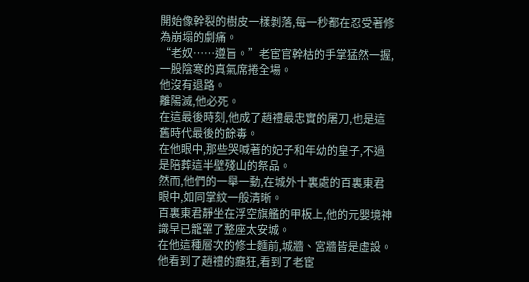開始像幹裂的樹皮一樣剝落,每一秒都在忍受著修為崩塌的劇痛。
“老奴……遵旨。”老宦官幹枯的手掌猛然一握,一股陰寒的真氣席捲全場。
他沒有退路。
離陽滅,他必死。
在這最後時刻,他成了趙禮最忠實的屠刀,也是這舊時代最後的餘毒。
在他眼中,那些哭喊著的妃子和年幼的皇子,不過是陪葬這半壁殘山的祭品。
然而,他們的一舉一動,在城外十裏處的百裏東君眼中,如同掌紋一般清晰。
百裏東君靜坐在浮空旗艦的甲板上,他的元嬰境神識早已籠罩了整座太安城。
在他這種層次的修士麵前,城牆、宮牆皆是虛設。他看到了趙禮的癲狂,看到了老宦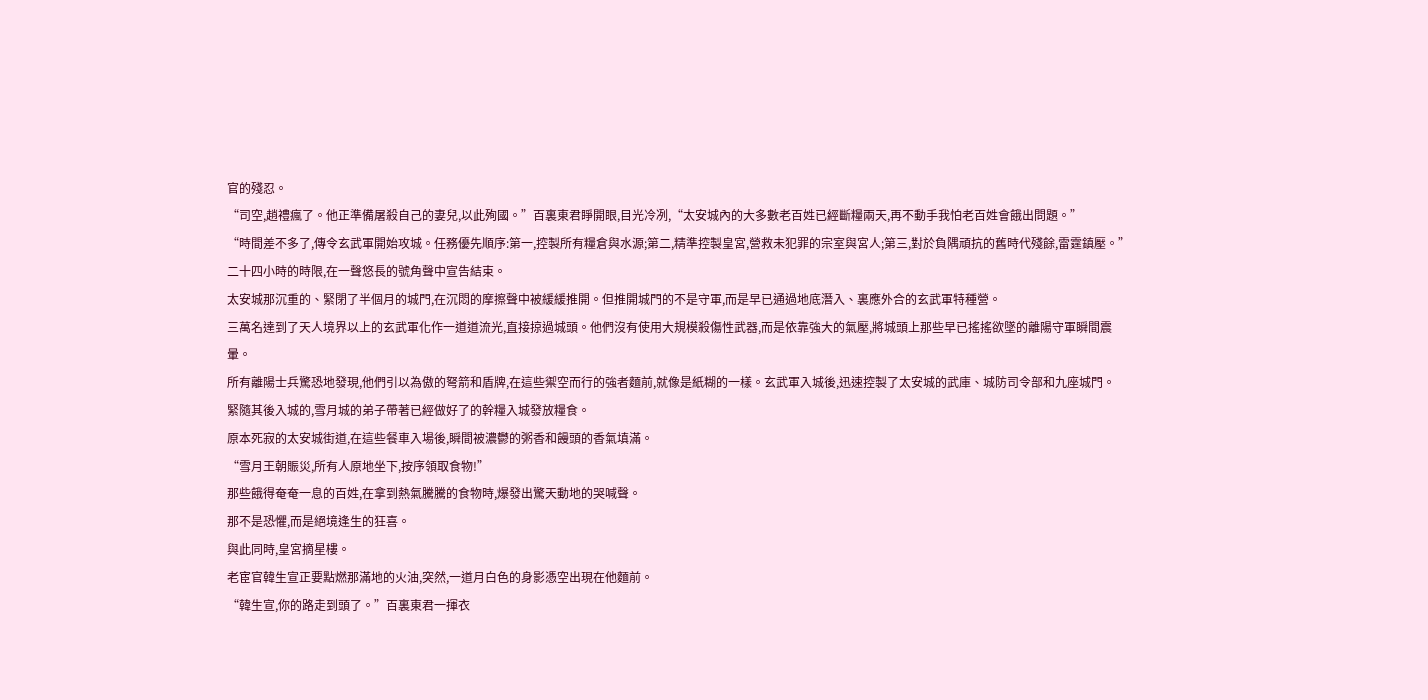官的殘忍。
“司空,趙禮瘋了。他正準備屠殺自己的妻兒,以此殉國。”百裏東君睜開眼,目光冷冽,“太安城內的大多數老百姓已經斷糧兩天,再不動手我怕老百姓會餓出問題。”
“時間差不多了,傳令玄武軍開始攻城。任務優先順序:第一,控製所有糧倉與水源;第二,精準控製皇宮,營救未犯罪的宗室與宮人;第三,對於負隅頑抗的舊時代殘餘,雷霆鎮壓。”
二十四小時的時限,在一聲悠長的號角聲中宣告結束。
太安城那沉重的、緊閉了半個月的城門,在沉悶的摩擦聲中被緩緩推開。但推開城門的不是守軍,而是早已通過地底潛入、裏應外合的玄武軍特種營。
三萬名達到了天人境界以上的玄武軍化作一道道流光,直接掠過城頭。他們沒有使用大規模殺傷性武器,而是依靠強大的氣壓,將城頭上那些早已搖搖欲墜的離陽守軍瞬間震暈。
所有離陽士兵驚恐地發現,他們引以為傲的弩箭和盾牌,在這些禦空而行的強者麵前,就像是紙糊的一樣。玄武軍入城後,迅速控製了太安城的武庫、城防司令部和九座城門。
緊隨其後入城的,雪月城的弟子帶著已經做好了的幹糧入城發放糧食。
原本死寂的太安城街道,在這些餐車入場後,瞬間被濃鬱的粥香和饅頭的香氣填滿。
“雪月王朝賑災,所有人原地坐下,按序領取食物!”
那些餓得奄奄一息的百姓,在拿到熱氣騰騰的食物時,爆發出驚天動地的哭喊聲。
那不是恐懼,而是絕境逢生的狂喜。
與此同時,皇宮摘星樓。
老宦官韓生宣正要點燃那滿地的火油,突然,一道月白色的身影憑空出現在他麵前。
“韓生宣,你的路走到頭了。”百裏東君一揮衣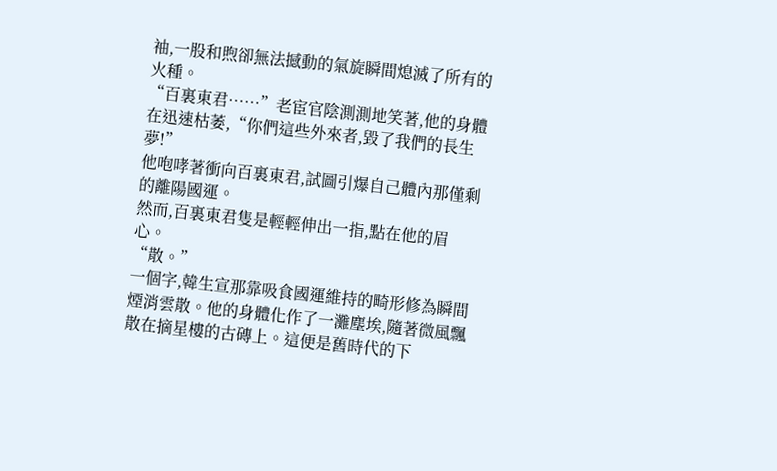袖,一股和煦卻無法撼動的氣旋瞬間熄滅了所有的火種。
“百裏東君……”老宦官陰測測地笑著,他的身體在迅速枯萎,“你們這些外來者,毀了我們的長生夢!”
他咆哮著衝向百裏東君,試圖引爆自己體內那僅剩的離陽國運。
然而,百裏東君隻是輕輕伸出一指,點在他的眉心。
“散。”
一個字,韓生宣那靠吸食國運維持的畸形修為瞬間煙消雲散。他的身體化作了一灘塵埃,隨著微風飄散在摘星樓的古磚上。這便是舊時代的下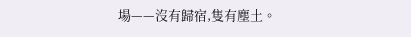場——沒有歸宿,隻有塵土。